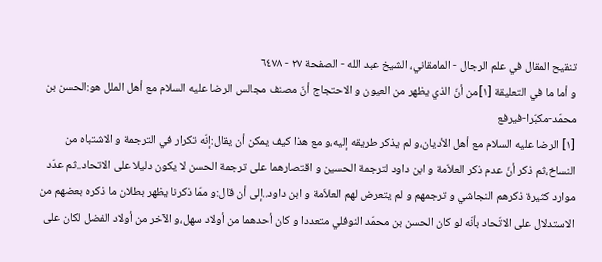تنقيح المقال في علم الرجال - المامقاني، الشيخ عبد الله - الصفحة ٢٧ - ٦٤٧٨
و أما ما في التعليقة [١]من أنّ الذي يظهر من العيون و الاحتجاج أنّ مصنف مجالس الرضا عليه السلام مع أهل الملل هو:الحسن بن محمّد-مكبّرا-فيرفع
[١] الرضا عليه السلام مع أهل الأديان،و لم يذكر طريقه إليه،و مع هذا كيف يمكن أن يقال:إنّه تكرار في الترجمة و الاشتباه من النساخ،ثم ذكر أنّ عدم ذكر العلاّمة و ابن داود لترجمة الحسين و اقتصارهما على ترجمة الحسن لا يكون دليلا على الاتحاد..ثم عدّد موارد كثيرة ذكرهم النجاشي و ترجمهم و لم يتعرض لهم العلاّمة و ابن داود..إلى أن قال:و ممّا ذكرنا يظهر بطلان ما ذكره بعضهم من الاستدلال على الاتّحاد بأنّه لو كان الحسن بن محمّد النوفلي متعددا و كان أحدهما من أولاد سهل،و الآخر من أولاد الفضل لكان على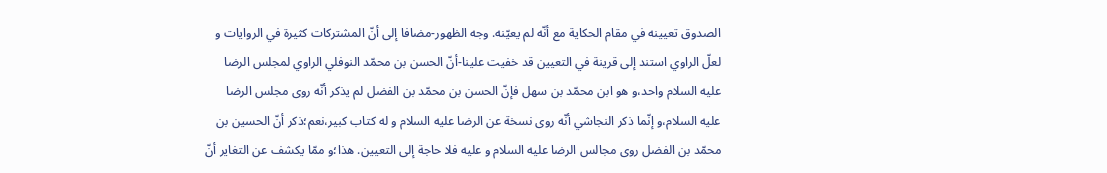الصدوق تعيينه في مقام الحكاية مع أنّه لم يعيّنه. وجه الظهور-مضافا إلى أنّ المشتركات كثيرة في الروايات و لعلّ الراوي استند إلى قرينة في التعيين قد خفيت علينا-أنّ الحسن بن محمّد النوفلي الراوي لمجلس الرضا عليه السلام واحد،و هو ابن محمّد بن سهل فإنّ الحسن بن محمّد بن الفضل لم يذكر أنّه روى مجلس الرضا عليه السلام،و إنّما ذكر النجاشي أنّه روى نسخة عن الرضا عليه السلام و له كتاب كبير،نعم؛ذكر أنّ الحسين بن محمّد بن الفضل روى مجالس الرضا عليه السلام و عليه فلا حاجة إلى التعيين. هذا؛و ممّا يكشف عن التغاير أنّ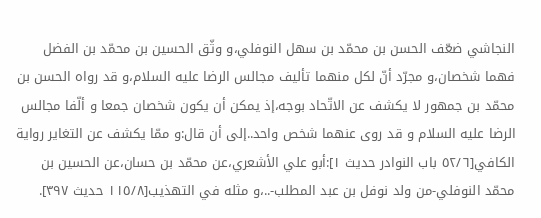النجاشي ضعّف الحسن بن محمّد بن سهل النوفلي،و وثّق الحسين بن محمّد بن الفضل فهما شخصان،و مجرّد أنّ لكل منهما تأليف مجالس الرضا عليه السلام،و قد رواه الحسن بن محمّد بن جمهور لا يكشف عن الاتّحاد بوجه،إذ يمكن أن يكون شخصان جمعا و ألّفا مجالس الرضا عليه السلام و قد روى عنهما شخص واحد..إلى أن قال:و ممّا يكشف عن التغاير رواية الكافي[٥٢/٦ باب النوادر حديث ١]:أبو علي الأشعري،عن محمّد بن حسان،عن الحسين بن محمّد النوفلي-من ولد نوفل بن عبد المطلب-..،و مثله في التهذيب[١١٥/٨ حديث ٣٩٧].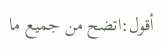أقول:اتضح من جميع ما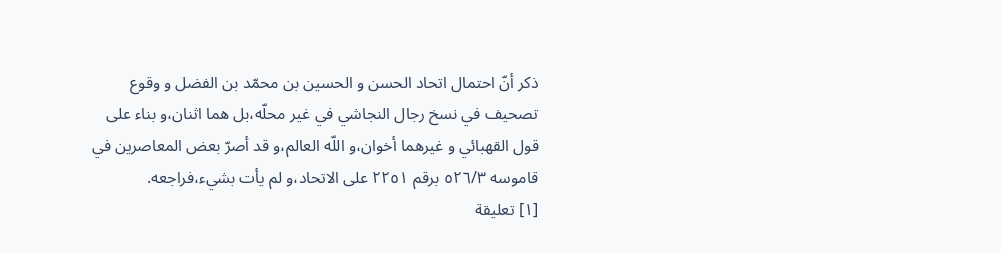ذكر أنّ احتمال اتحاد الحسن و الحسين بن محمّد بن الفضل و وقوع تصحيف في نسخ رجال النجاشي في غير محلّه،بل هما اثنان،و بناء على قول القهبائي و غيرهما أخوان،و اللّه العالم،و قد أصرّ بعض المعاصرين في قاموسه ٥٢٦/٣ برقم ٢٢٥١ على الاتحاد،و لم يأت بشيء،فراجعه.
[١] تعليقة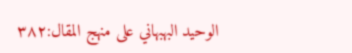الوحيد البهبهاني على منهج المقال:٣٨٢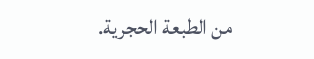من الطبعة الحجرية.